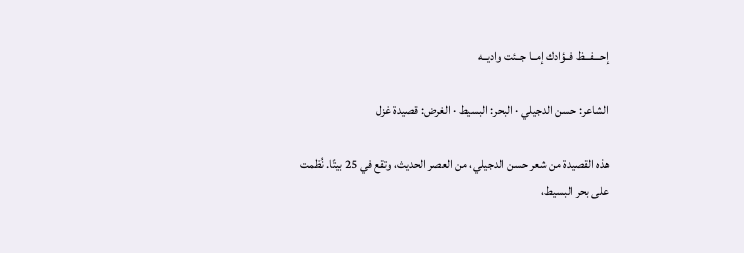إحـــفـــظ فــؤادك إمــا جــئت واديــه

الشاعر: حسن الدجيلي · البحر: البسيط · الغرض: قصيدة غزل

هذه القصيدة من شعر حسن الدجيلي، من العصر الحديث، وتقع في 25 بيتًا. نُظمت على بحر البسيط،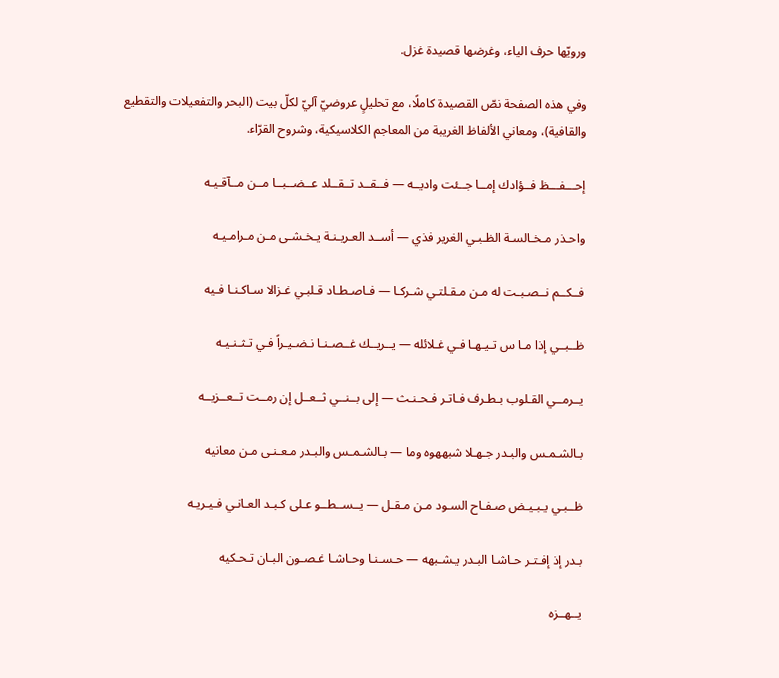ورويّها حرف الياء، وغرضها قصيدة غزل.

وفي هذه الصفحة نصّ القصيدة كاملًا، مع تحليلٍ عروضيّ آليّ لكلّ بيت (البحر والتفعيلات والتقطيع والقافية)، ومعاني الألفاظ الغريبة من المعاجم الكلاسيكية، وشروح القرّاء.

إحـــفـــظ فــؤادك إمــا جــئت واديــه — فــقــد تــقــلد عــضــبــا مــن مــآقـيـه

واحـذر مـخـالسـة الظـبـي الغرير فذي — أســد العـريـنـة يـخـشـى مـن مـرامـيـه

فــكــم نــصـبـت له مـن مـقـلتـي شـركـا — فـاصـطـاد قـلبـي غـزالا سـاكـنـا فـيه

ظــبــي إذا مـا س تـيـهـا فـي غـلائله — يــريــك غــصـنـا نـضـيـراً فـي تـثـنـيـه

يــرمــي القـلوب بـطـرف فـاتـر فـحـنـث — إلى بــنــي ثــعــل إن رمــت تــعــزيــه

بـالشـمـس والبـدر جـهـلا شبههوه وما — بـالشـمـس والبـدر مـعـنـى مـن معانيه

ظــبـي يـبـيـض صـفـاح السـود مـن مـقـل — يــســطــو عـلى كـبـد العـانـي فـيـريـه

بـدر إذ إفـتـر حـاشـا البـدر يـشـبهه — حـسـنـا وحـاشـا غـصـون البـان تـحـكيه

يــهــزه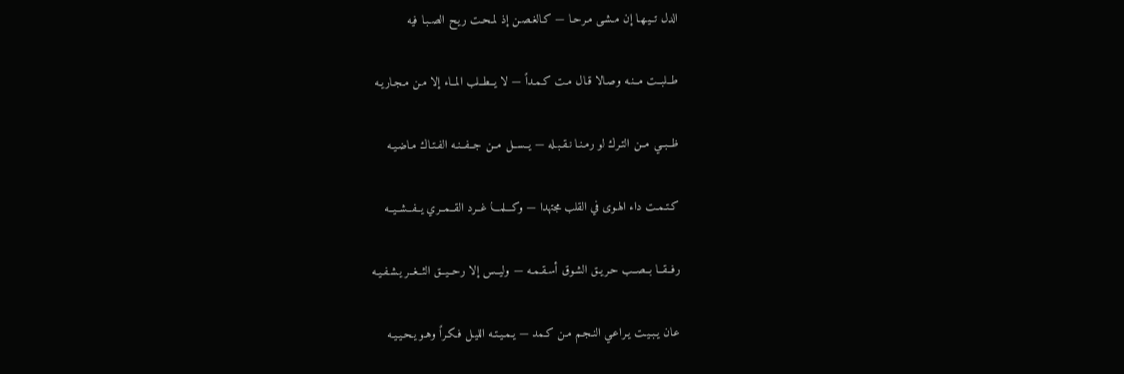الدل تــيـهـا إن مـشـى مـرحـا — كـالغـصـن إذ لمـحـت ريـح الصـبـا فيه

طــلبــت مــنـه وصـالا قـال مـت كـمـداً — لا يــطــلب المــاء إلا مـن مـجـاريـه

ظــبــي مــن التـرك لو رمـنـا نـقـبـله — يــســل مــن جــفــنـه الفـتـاك مـاضـيـه

كـتـمـت داء الهـوى في القلب مجتهدا — وكـــلمـــا غــرد القــمــري يــفــشــيــه

رفــقــا بــصــب حـريـق الشـوق أسـقـمـه — وليــس إلا رحــيــق الثــغــر يـشـفـيـه

عـان يـبـيـت يـراعـي النـجـم مـن كـمد — يـمـيـتـه الليـل فـكـراً وهـو يـحـيـيـه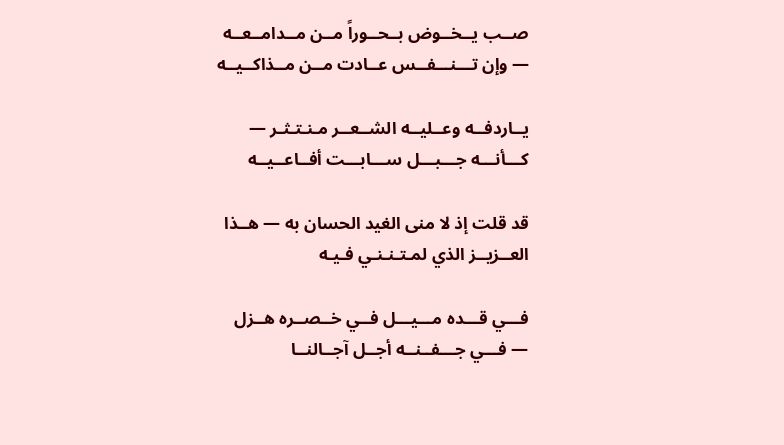صــب يــخــوض بــحــوراً مــن مــدامــعــه — وإن تـــنـــفــس عــادت مــن مــذاكــيــه

يــاردفــه وعــليــه الشــعــر مـنـتـثـر — كـــأنـــه جـــبـــل ســـابـــت أفــاعــيــه

قد قلت إذ لا منى الغيد الحسان به — هــذا العــزيــز الذي لمـتـنـنـي فـيـه

فـــي قـــده مـــيـــل فــي خــصــره هــزل — فـــي جـــفــنــه أجــل آجــالنــا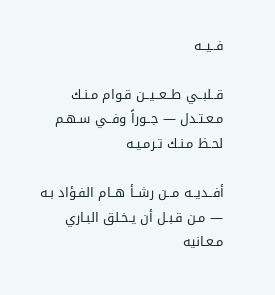فــيــه

قــلبــي طــعــيــن قـوام مـنـك مـعـتـدل — جــوراً وفــي سـهـم لحـظ مـنـك تـرمـيـه

أفــديــه مــن رشــأ هــام الفـؤاد بـه — مـن قـبـل أن يـخـلق البـاري مـعـانيه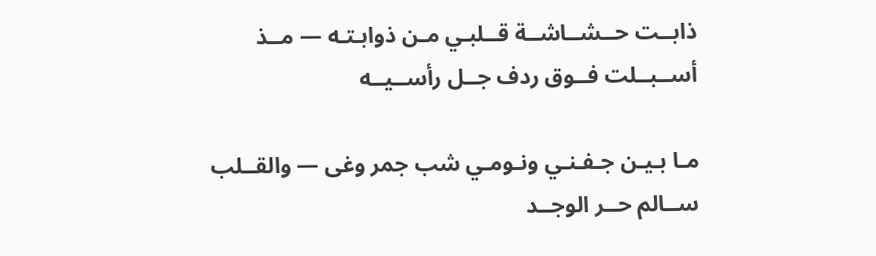ذابــت حــشــاشــة قــلبـي مـن ذوابـتـه — مــذ أســبــلت فــوق ردف جــل رأســيــه

مـا بـيـن جـفـنـي ونـومـي شب جمر وغى — والقــلب ســالم حــر الوجــد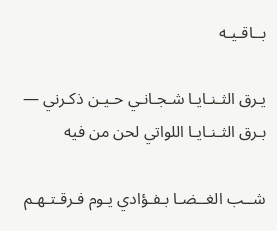بــاقـيـه

يـرق الثـنـايـا شـجـانـي حـيـن ذكـرني — بـرق الثـنـايـا اللواتي لحن من فيه

شــب الغــضـا بـفـؤادي يـوم فـرقـتـهـم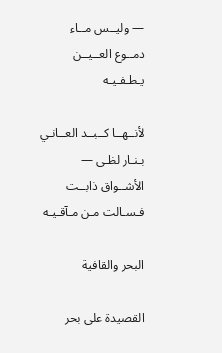— وليــس مــاء دمــوع العــيــن يـطـفـيـه

لأنــهــا كــبــد العــانـي بـنـار لظـى — الأشــواق ذابــت فـسـالت مـن مـآقـيـه

البحر والقافية

القصيدة على بحر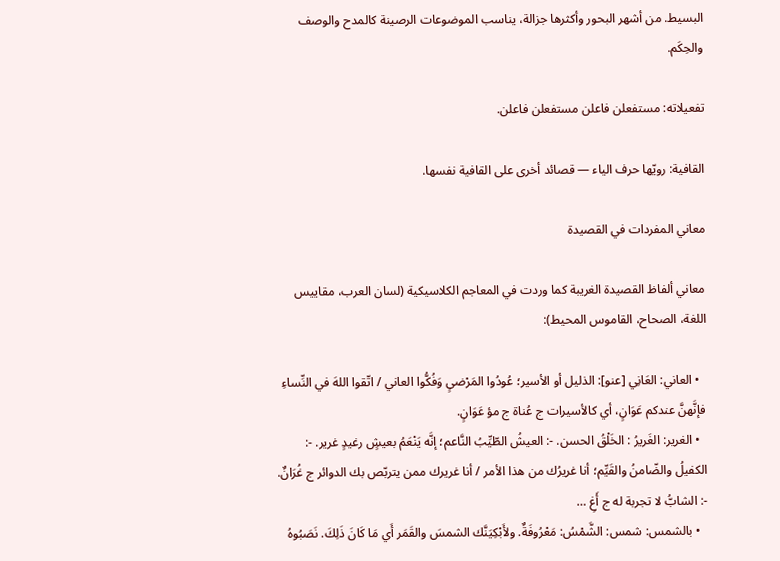البسيط. من أشهر البحور وأكثرها جزالة، يناسب الموضوعات الرصينة كالمدح والوصف والحِكَم.

تفعيلاته: مستفعلن فاعلن مستفعلن فاعلن.

القافية: رويّها حرف الياء — قصائد أخرى على القافية نفسها.

معاني المفردات في القصيدة

معاني ألفاظ القصيدة الغريبة كما وردت في المعاجم الكلاسيكية (لسان العرب، مقاييس اللغة، الصحاح، القاموس المحيط):

  • العاني: العَانِي [عنو]: الذليل أو الأسير؛ عُودُوا المَرْضىٍ وَفُكُّوا العاني / اتّقوا اللهَ في النِّساءِ فإنَّهنَّ عندكم عَوَانٍ، أي كالأسيرات ج عُناة ج مؤ عَوَانٍ.
  • الغرير: الغَريرُ : الخَلْقُ الحسن. -: العيشُ الطّيِّبُ النَّاعم؛ إنَّه يَنْعَمُ بعيشٍ رغيدٍ غرير. -: الكفيلُ والضّامنُ والقَيِّم؛ أنا غريرُك من هذا الأمر / أنا غريرك ممن يتربّص بك الدوائر ج غُرَانٌ. -: الشابُّ لا تجربة له ج أَغِ …
  • بالشمس: شمس: الشَّمْسُ: مَعْرُوفَةٌ. ولأَبْكِيَنَّك الشمسَ والقَمَر أَي مَا كَانَ ذَلِكَ. نَصَبُوهُ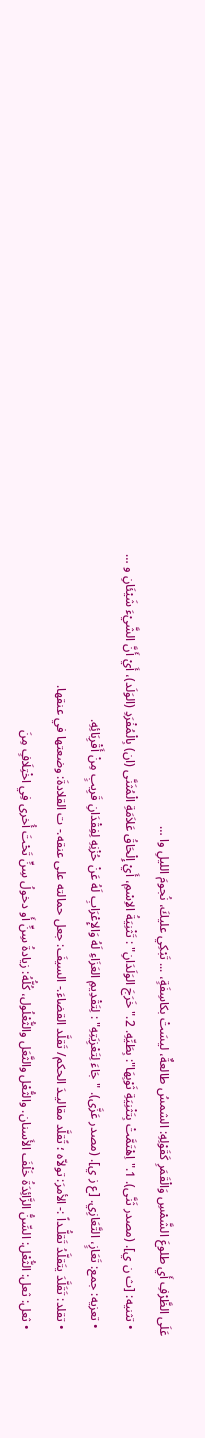عَلَى الظَّرْفِ أَي طلوعَ الشَّمْسِ وَالْقَمَرِ كَقَوْلِهِ: الشمسُ طالعةٌ، ليسَتْ بكاسِفَةٍ، ... تَبْكِي عليكَ، نُجومَ الليلِ وا …
  • تثنيه: [ث ن ي]. (مصدر ثَنَّى). 1."اِهْتَمَّتْ بِتَثْنِيَةِ ثَوْبِهَا": بِطَيِّهِ. 2."خَرَجَ الوَلَدَانِ" : تَثْنِيَةُ الاِسْمِ، أَيْ إِلْحَاقُ عَلاَمَةِ الْمُثَنَّى (ان) بِالْمُفْرَدِ (الوَلَد)، أَيْ أَنَّ الشَّيْءَ شَيْئَانِ و …
  • تعزيه: جمع: تَعَازٍ، التَّعَازِي. [ع ز ي]. (مصدر عَزَّى). "جَاءَ لِتَعْزِيَتِهِ" : لِتَقْدِيمِ العَزَاءِ لَهُ وَالإِعْرَابِ لَهُ عَنْ حُزْنِهِ لِفِقْدَانِ قَرِيبٍ مِنْ أَقْرِبَائِهِ.
  • تقلد: تَقَلَّدَ يتَقلَّدُ تَقلُّـداً :- الأمرَ: تولاّه ؛ تًقلَّد مقاليـدَ الحكم/ تَقلَّد القضاءَ.- السيفَ: جعل حمالته على عنقه.- ت القلادةَ: وضعتها في عنقها.
  • ثعل: ثعل: الثُّعْل: السِّنُّ الزَّائِدَةُ خَلْفَ الأَسنان. والثُّعْل والثَّعَل والثُّعْلُول، كُلُّهُ: زيادةُ سِنٍّ أَو دخولُ سِنٍّ تَحْتَ أُخرى فِي اخْتِلَافٍ مِنَ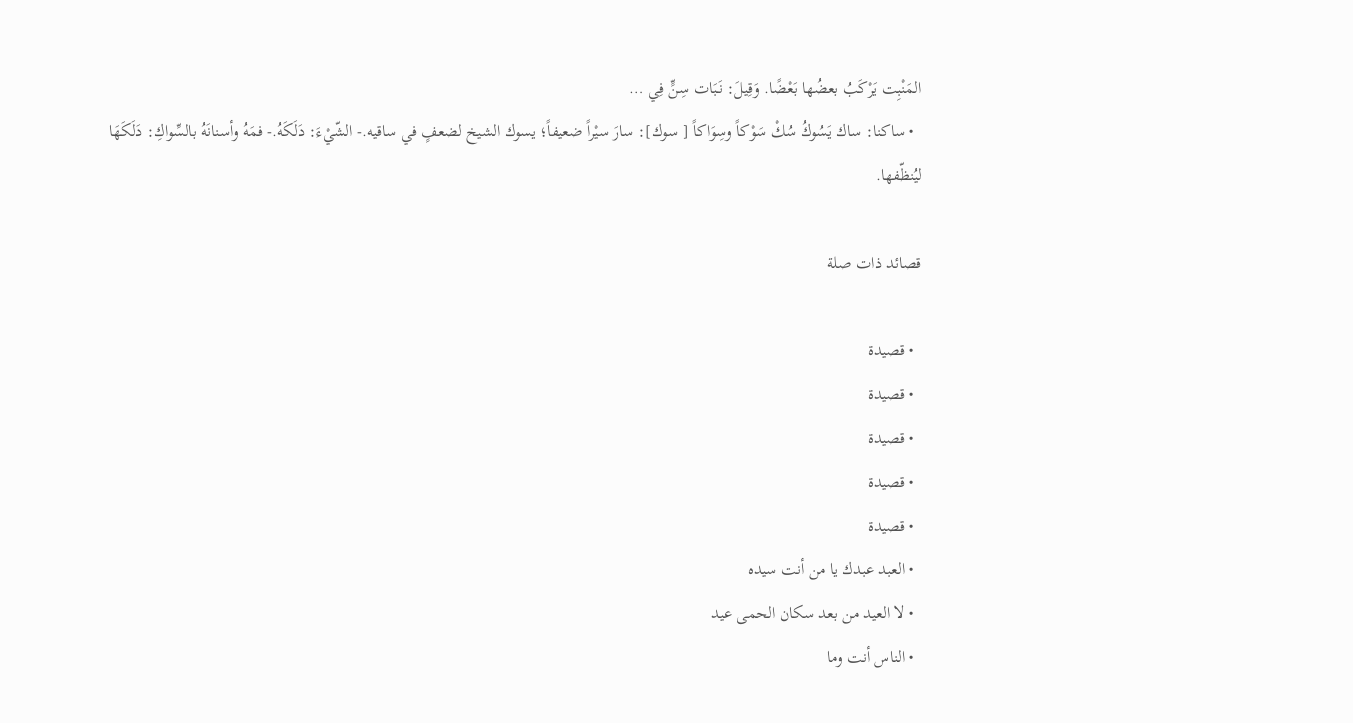المَنْبِت يَرْكَبُ بعضُها بَعْضًا. وَقِيلَ: نَبَات سِنٍّ فِي …
  • ساكنا: ساك يَسُوكُ سُكْ سَوْكاً وسِوَاكاً [ سوك]: سارَ سيْراً ضعيفاً؛ يسوك الشيخ لضعفٍ في ساقيه.- الشّيْءَ: دَلَكَهُ.- فمَهُ وأسنانَهُ بالسِّواكِ: دَلَكَهَا ليُنظّفها.

قصائد ذات صلة

  • قصيدة
  • قصيدة
  • قصيدة
  • قصيدة
  • قصيدة
  • العبد عبدك يا من أنت سيده
  • لا العيد من بعد سكان الحمى عيد
  • الناس أنت وما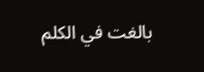بالغت في الكلم